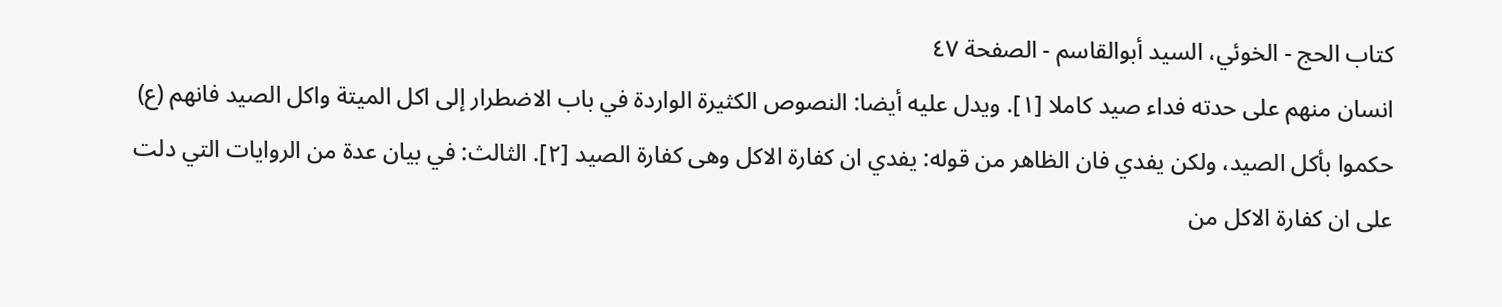كتاب الحج - الخوئي، السيد أبوالقاسم - الصفحة ٤٧
انسان منهم على حدته فداء صيد كاملا [١]. ويدل عليه أيضا: النصوص الكثيرة الواردة في باب الاضطرار إلى اكل الميتة واكل الصيد فانهم (ع) حكموا بأكل الصيد، ولكن يفدي فان الظاهر من قوله: يفدي ان كفارة الاكل وهى كفارة الصيد [٢]. الثالث: في بيان عدة من الروايات التي دلت على ان كفارة الاكل من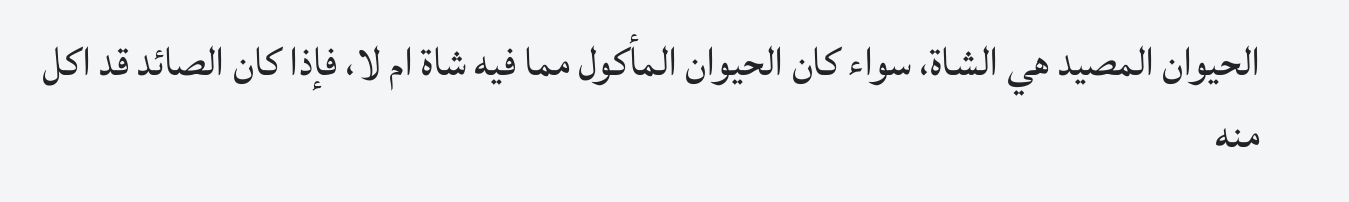الحيوان المصيد هي الشاة، سواء كان الحيوان المأكول مما فيه شاة ام لا، فإذا كان الصائد قد اكل منه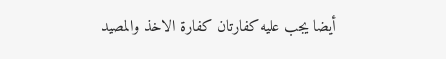أيضا يجب عليه كفارتان كفارة الاخذ والمصيد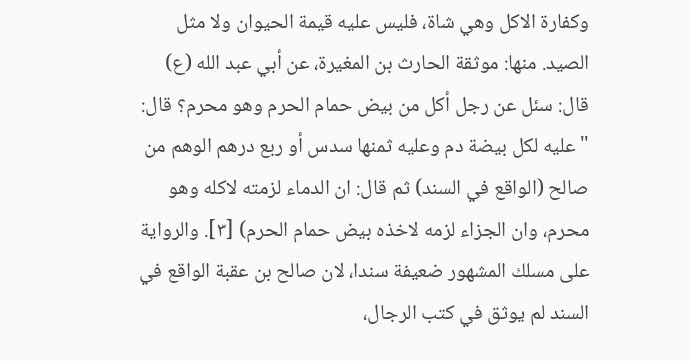وكفارة الاكل وهي شاة، فليس عليه قيمة الحيوان ولا مثل الصيد. منها: موثقة الحارث بن المغيرة، عن أبي عبد الله (ع) قال: سئل عن رجل أكل من بيض حمام الحرم وهو محرم؟ قال: " عليه لكل بيضة دم وعليه ثمنها سدس أو ربع درهم الوهم من صالح (الواقع في السند) ثم قال: ان الدماء لزمته لاكله وهو محرم، وان الجزاء لزمه لاخذه بيض حمام الحرم) [٣]. والرواية على مسلك المشهور ضعيفة سندا، لان صالح بن عقبة الواقع في السند لم يوثق في كتب الرجال،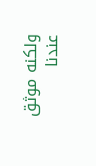ولكنه موثق عندنا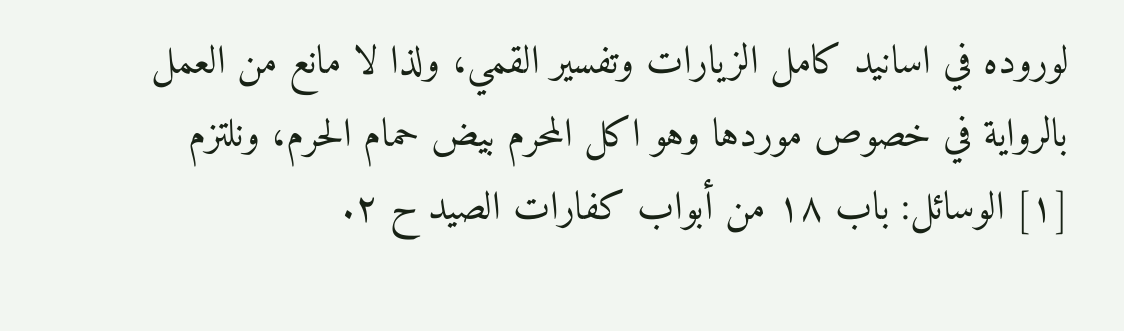لوروده في اسانيد كامل الزيارات وتفسير القمي، ولذا لا مانع من العمل بالرواية في خصوص موردها وهو اكل المحرم بيض حمام الحرم، ونلتزم
[١] الوسائل: باب ١٨ من أبواب كفارات الصيد ح ٢.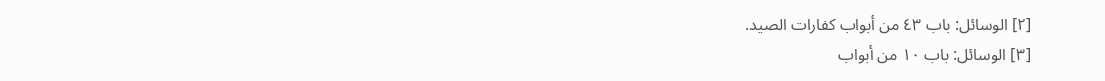[٢] الوسائل: باب ٤٣ من أبواب كفارات الصيد.
[٣] الوسائل: باب ١٠ من أبواب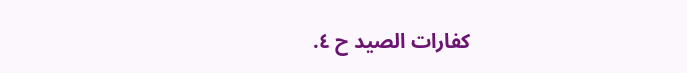كفارات الصيد ح ٤.